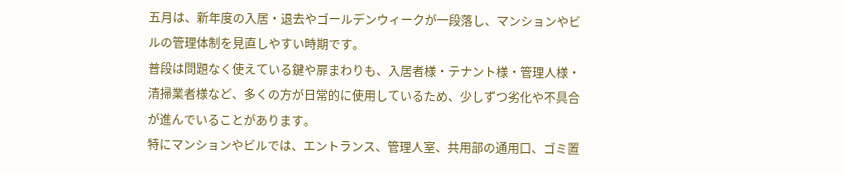五月は、新年度の入居・退去やゴールデンウィークが一段落し、マンションやビルの管理体制を見直しやすい時期です。
普段は問題なく使えている鍵や扉まわりも、入居者様・テナント様・管理人様・清掃業者様など、多くの方が日常的に使用しているため、少しずつ劣化や不具合が進んでいることがあります。
特にマンションやビルでは、エントランス、管理人室、共用部の通用口、ゴミ置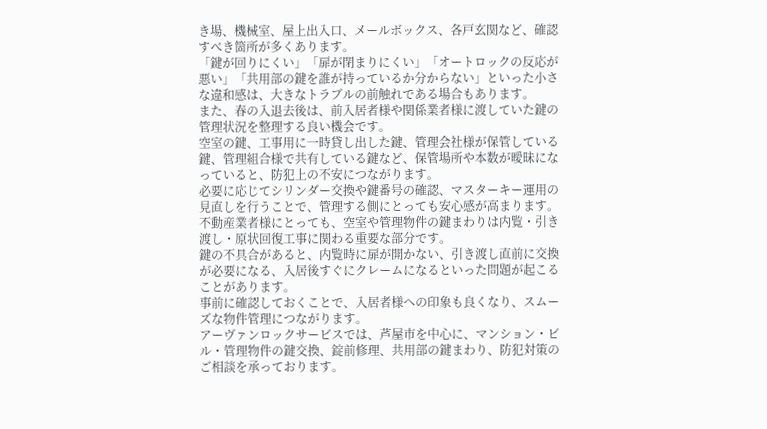き場、機械室、屋上出入口、メールボックス、各戸玄関など、確認すべき箇所が多くあります。
「鍵が回りにくい」「扉が閉まりにくい」「オートロックの反応が悪い」「共用部の鍵を誰が持っているか分からない」といった小さな違和感は、大きなトラブルの前触れである場合もあります。
また、春の入退去後は、前入居者様や関係業者様に渡していた鍵の管理状況を整理する良い機会です。
空室の鍵、工事用に一時貸し出した鍵、管理会社様が保管している鍵、管理組合様で共有している鍵など、保管場所や本数が曖昧になっていると、防犯上の不安につながります。
必要に応じてシリンダー交換や鍵番号の確認、マスターキー運用の見直しを行うことで、管理する側にとっても安心感が高まります。
不動産業者様にとっても、空室や管理物件の鍵まわりは内覧・引き渡し・原状回復工事に関わる重要な部分です。
鍵の不具合があると、内覧時に扉が開かない、引き渡し直前に交換が必要になる、入居後すぐにクレームになるといった問題が起こることがあります。
事前に確認しておくことで、入居者様への印象も良くなり、スムーズな物件管理につながります。
アーヴァンロックサービスでは、芦屋市を中心に、マンション・ビル・管理物件の鍵交換、錠前修理、共用部の鍵まわり、防犯対策のご相談を承っております。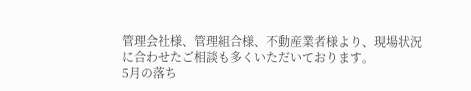管理会社様、管理組合様、不動産業者様より、現場状況に合わせたご相談も多くいただいております。
5月の落ち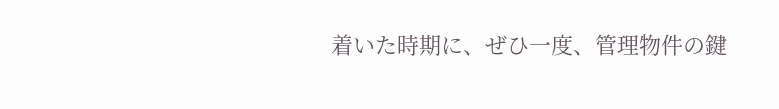着いた時期に、ぜひ一度、管理物件の鍵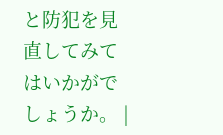と防犯を見直してみてはいかがでしょうか。 |